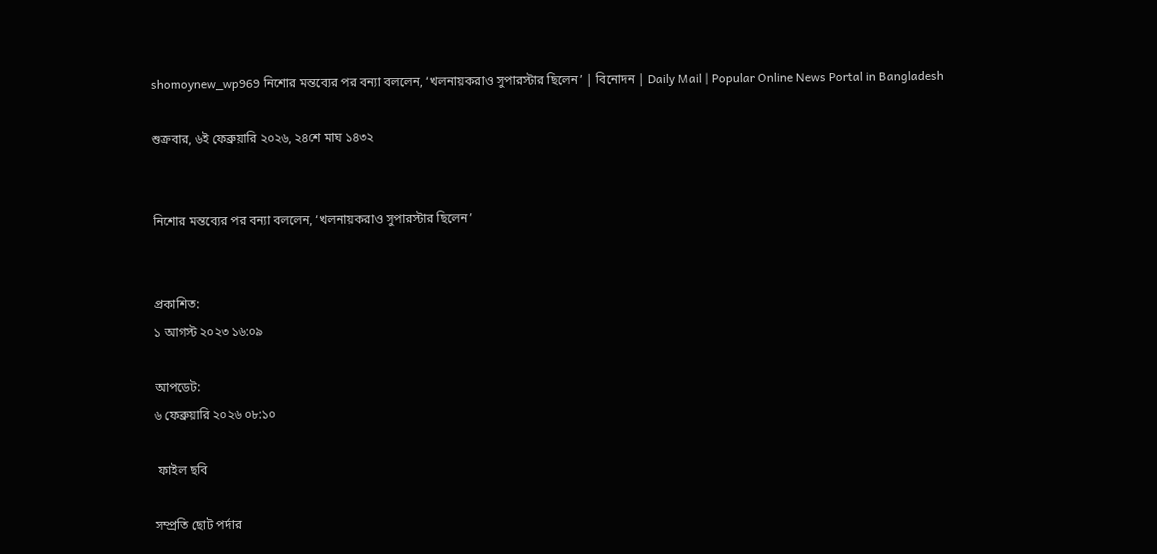shomoynew_wp969 নিশোর মন্তব্যের পর বন্যা বললেন, ‘খলনায়করাও সুপারস্টার ছিলেন’ | বিনোদন | Daily Mail | Popular Online News Portal in Bangladesh

শুক্রবার, ৬ই ফেব্রুয়ারি ২০২৬, ২৪শে মাঘ ১৪৩২


নিশোর মন্তব্যের পর বন্যা বললেন, ‘খলনায়করাও সুপারস্টার ছিলেন’


প্রকাশিত:
১ আগস্ট ২০২৩ ১৬:০৯

আপডেট:
৬ ফেব্রুয়ারি ২০২৬ ০৮:১০

 ফাইল ছবি

সম্প্রতি ছোট পর্দার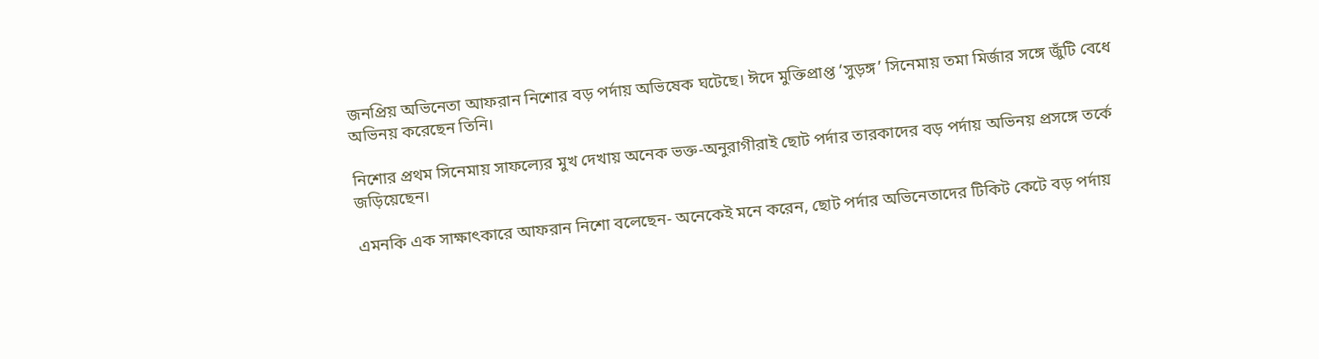জনপ্রিয় অভিনেতা আফরান নিশোর বড় পর্দায় অভিষেক ঘটেছে। ঈদে মুক্তিপ্রাপ্ত ‘সুড়ঙ্গ’ সিনেমায় তমা মির্জার সঙ্গে জুঁটি বেধে অভিনয় করেছেন তিনি।

নিশোর প্রথম সিনেমায় সাফল্যের মুখ দেখায় অনেক ভক্ত-অনুরাগীরাই ছোট পর্দার তারকাদের বড় পর্দায় অভিনয় প্রসঙ্গে তর্কে জড়িয়েছেন।

এমনকি এক সাক্ষাৎকারে আফরান নিশো বলেছেন- অনেকেই মনে করেন, ছোট পর্দার অভিনেতাদের টিকিট কেটে বড় পর্দায়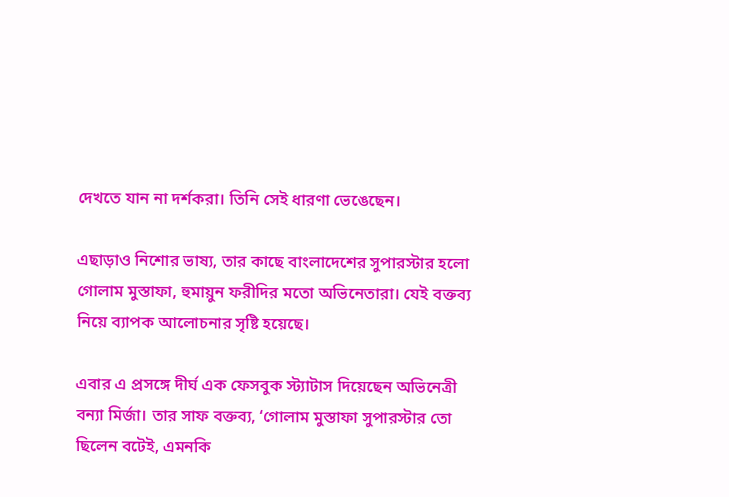দেখতে যান না দর্শকরা। তিনি সেই ধারণা ভেঙেছেন।

এছাড়াও নিশোর ভাষ্য, তার কাছে বাংলাদেশের সুপারস্টার হলো গোলাম মুস্তাফা, হুমায়ুন ফরীদির মতো অভিনেতারা। যেই বক্তব্য নিয়ে ব্যাপক আলোচনার সৃষ্টি হয়েছে।

এবার এ প্রসঙ্গে দীর্ঘ এক ফেসবুক স্ট্যাটাস দিয়েছেন অভিনেত্রী বন্যা মির্জা। তার সাফ বক্তব্য, ‘গোলাম মুস্তাফা সুপারস্টার তো ছিলেন বটেই, এমনকি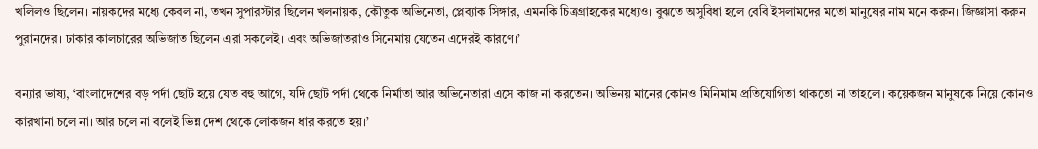খলিলও ছিলেন। নায়কদের মধ্যে কেবল না, তখন সুপারস্টার ছিলেন খলনায়ক, কৌতুক অভিনেতা, প্লেব্যাক সিঙ্গার, এমনকি চিত্রগ্রাহকের মধ্যেও। বুঝতে অসুবিধা হলে বেবি ইসলামদের মতো মানুষের নাম মনে করুন। জিজ্ঞাসা করুন পুরানদের। ঢাকার কালচারের অভিজাত ছিলেন এরা সকলেই। এবং অভিজাতরাও সিনেমায় যেতেন এদেরই কারণে।’

বন্যার ভাষ্য, ‘বাংলাদেশের বড় পর্দা ছোট হয়ে যেত বহু আগে, যদি ছোট পর্দা থেকে নির্মাতা আর অভিনেতারা এসে কাজ না করতেন। অভিনয় মানের কোনও মিনিমাম প্রতিযোগিতা থাকতো না তাহলে। কয়েকজন মানুষকে নিয়ে কোনও কারখানা চলে না। আর চলে না বলেই ভিন্ন দেশ থেকে লোকজন ধার করতে হয়।’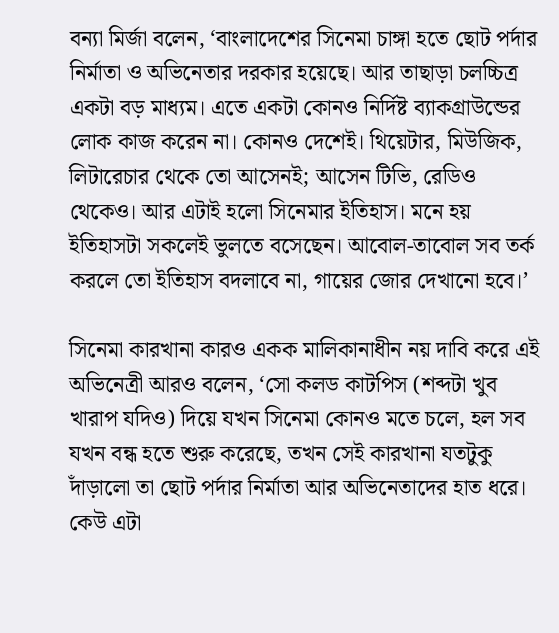বন্যা মির্জা বলেন, ‘বাংলাদেশের সিনেমা চাঙ্গা হতে ছোট পর্দার নির্মাতা ও অভিনেতার দরকার হয়েছে। আর তাছাড়া চলচ্চিত্র একটা বড় মাধ্যম। এতে একটা কোনও নির্দিষ্ট ব্যাকগ্রাউন্ডের লোক কাজ করেন না। কোনও দেশেই। থিয়েটার, মিউজিক, লিটারেচার থেকে তো আসেনই; আসেন টিভি, রেডিও থেকেও। আর এটাই হলো সিনেমার ইতিহাস। মনে হয় ইতিহাসটা সকলেই ভুলতে বসেছেন। আবোল-তাবোল সব তর্ক করলে তো ইতিহাস বদলাবে না, গায়ের জোর দেখানো হবে।’

সিনেমা কারখানা কারও একক মালিকানাধীন নয় দাবি করে এই অভিনেত্রী আরও বলেন, ‘সো কলড কাটপিস (শব্দটা খুব খারাপ যদিও) দিয়ে যখন সিনেমা কোনও মতে চলে, হল সব যখন বন্ধ হতে শুরু করেছে, তখন সেই কারখানা যতটুকু দাঁড়ালো তা ছোট পর্দার নির্মাতা আর অভিনেতাদের হাত ধরে। কেউ এটা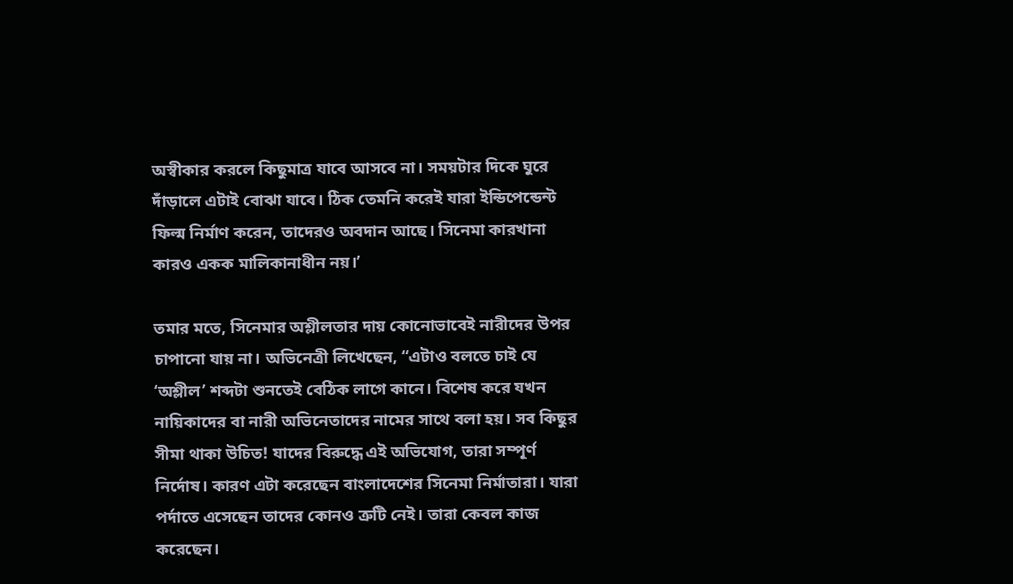অস্বীকার করলে কিছুমাত্র যাবে আসবে না। সময়টার দিকে ঘুরে দাঁড়ালে এটাই বোঝা যাবে। ঠিক তেমনি করেই যারা ইন্ডিপেন্ডেন্ট ফিল্ম নির্মাণ করেন, তাদেরও অবদান আছে। সিনেমা কারখানা কারও একক মালিকানাধীন নয়।’

তমার মতে, সিনেমার অশ্লীলতার দায় কোনোভাবেই নারীদের উপর চাপানো যায় না। অভিনেত্রী লিখেছেন, “এটাও বলতে চাই যে ‘অশ্লীল’ শব্দটা শুনতেই বেঠিক লাগে কানে। বিশেষ করে যখন নায়িকাদের বা নারী অভিনেতাদের নামের সাথে বলা হয়। সব কিছুর সীমা থাকা উচিত! যাদের বিরুদ্ধে এই অভিযোগ, তারা সম্পূর্ণ নির্দোষ। কারণ এটা করেছেন বাংলাদেশের সিনেমা নির্মাতারা। যারা পর্দাতে এসেছেন তাদের কোনও ত্রুটি নেই। তারা কেবল কাজ করেছেন।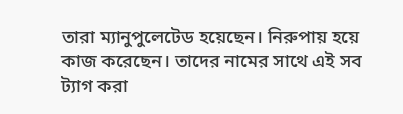তারা ম্যানুপুলেটেড হয়েছেন। নিরুপায় হয়ে কাজ করেছেন। তাদের নামের সাথে এই সব ট্যাগ করা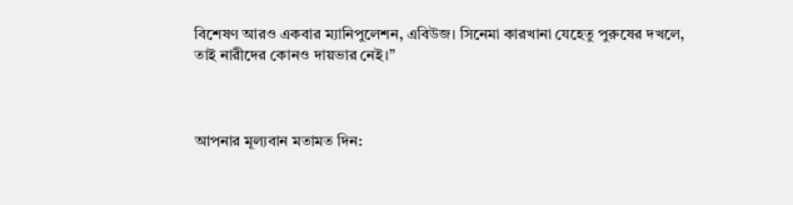বিশেষণ আরও একবার ম্যানিপুলেশন, এবিউজ। সিনেমা কারখানা যেহেতু পুরুষের দখলে, তাই নারীদের কোনও দায়ভার নেই।”



আপনার মূল্যবান মতামত দিন: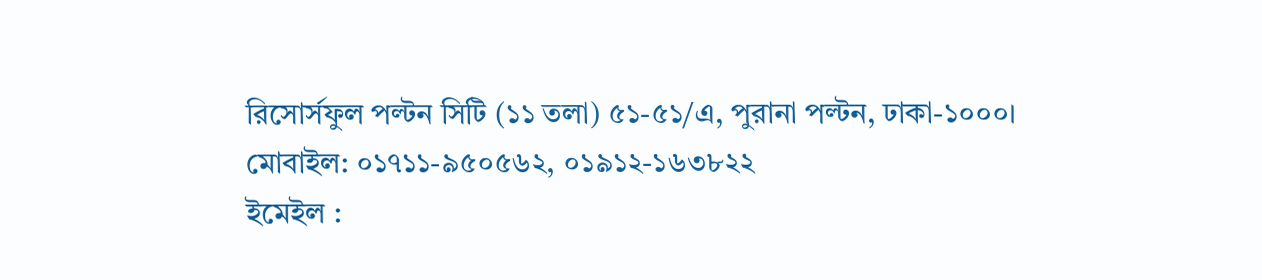রিসোর্সফুল পল্টন সিটি (১১ তলা) ৫১-৫১/এ, পুরানা পল্টন, ঢাকা-১০০০।
মোবাইল: ০১৭১১-৯৫০৫৬২, ০১৯১২-১৬৩৮২২
ইমেইল :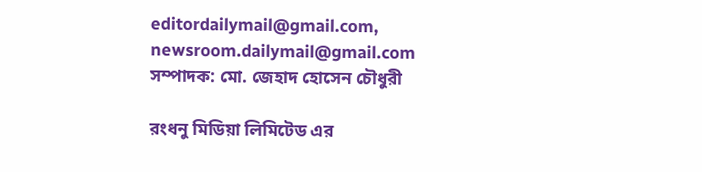editordailymail@gmail.com, newsroom.dailymail@gmail.com
সম্পাদক: মো. জেহাদ হোসেন চৌধুরী

রংধনু মিডিয়া লিমিটেড এর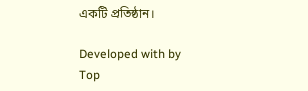একটি প্রতিষ্ঠান।

Developed with by
Top